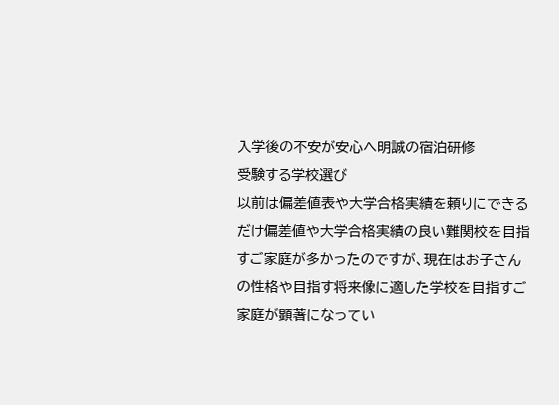入学後の不安が安心へ明誠の宿泊研修
受験する学校選び
以前は偏差値表や大学合格実績を頼りにできるだけ偏差値や大学合格実績の良い難関校を目指すご家庭が多かったのですが、現在はお子さんの性格や目指す将来像に適した学校を目指すご家庭が顕著になってい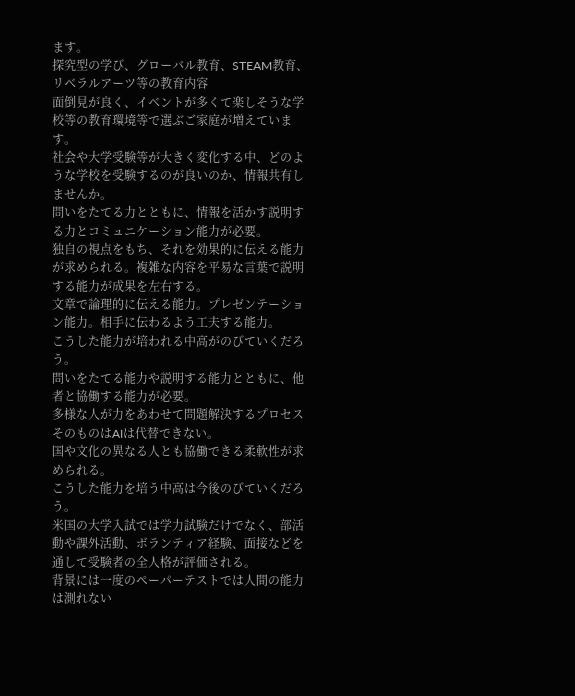ます。
探究型の学び、グローバル教育、STEAM教育、リベラルアーツ等の教育内容
面倒見が良く、イベントが多くて楽しそうな学校等の教育環境等で選ぶご家庭が増えています。
社会や大学受験等が大きく変化する中、どのような学校を受験するのが良いのか、情報共有しませんか。
問いをたてる力とともに、情報を活かす説明する力とコミュニケーション能力が必要。
独自の視点をもち、それを効果的に伝える能力が求められる。複雑な内容を平易な言葉で説明する能力が成果を左右する。
文章で論理的に伝える能力。プレゼンテーション能力。相手に伝わるよう工夫する能力。
こうした能力が培われる中高がのびていくだろう。
問いをたてる能力や説明する能力とともに、他者と協働する能力が必要。
多様な人が力をあわせて問題解決するプロセスそのものはAIは代替できない。
国や文化の異なる人とも協働できる柔軟性が求められる。
こうした能力を培う中高は今後のびていくだろう。
米国の大学入試では学力試験だけでなく、部活動や課外活動、ボランティア経験、面接などを通して受験者の全人格が評価される。
背景には一度のペーパーテストでは人間の能力は測れない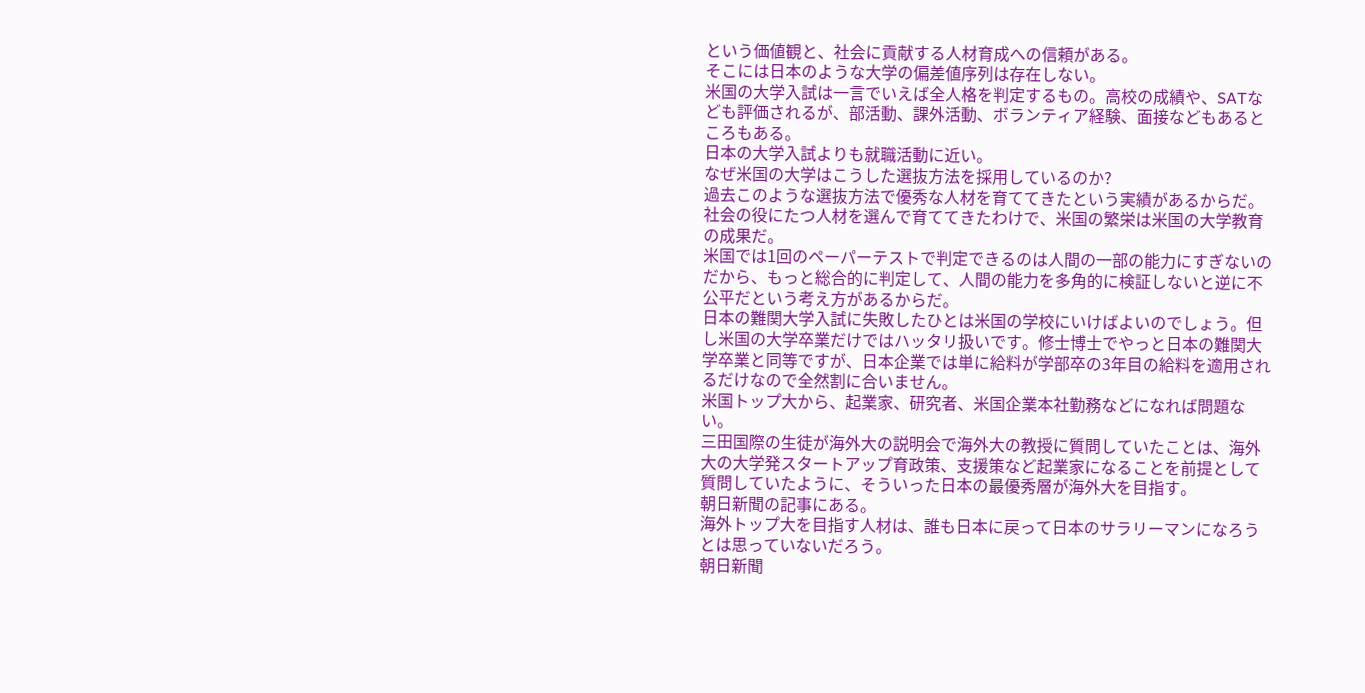という価値観と、社会に貢献する人材育成への信頼がある。
そこには日本のような大学の偏差値序列は存在しない。
米国の大学入試は一言でいえば全人格を判定するもの。高校の成績や、SATなども評価されるが、部活動、課外活動、ボランティア経験、面接などもあるところもある。
日本の大学入試よりも就職活動に近い。
なぜ米国の大学はこうした選抜方法を採用しているのか?
過去このような選抜方法で優秀な人材を育ててきたという実績があるからだ。社会の役にたつ人材を選んで育ててきたわけで、米国の繁栄は米国の大学教育の成果だ。
米国では1回のペーパーテストで判定できるのは人間の一部の能力にすぎないのだから、もっと総合的に判定して、人間の能力を多角的に検証しないと逆に不公平だという考え方があるからだ。
日本の難関大学入試に失敗したひとは米国の学校にいけばよいのでしょう。但し米国の大学卒業だけではハッタリ扱いです。修士博士でやっと日本の難関大学卒業と同等ですが、日本企業では単に給料が学部卒の3年目の給料を適用されるだけなので全然割に合いません。
米国トップ大から、起業家、研究者、米国企業本社勤務などになれば問題ない。
三田国際の生徒が海外大の説明会で海外大の教授に質問していたことは、海外大の大学発スタートアップ育政策、支援策など起業家になることを前提として質問していたように、そういった日本の最優秀層が海外大を目指す。
朝日新聞の記事にある。
海外トップ大を目指す人材は、誰も日本に戻って日本のサラリーマンになろうとは思っていないだろう。
朝日新聞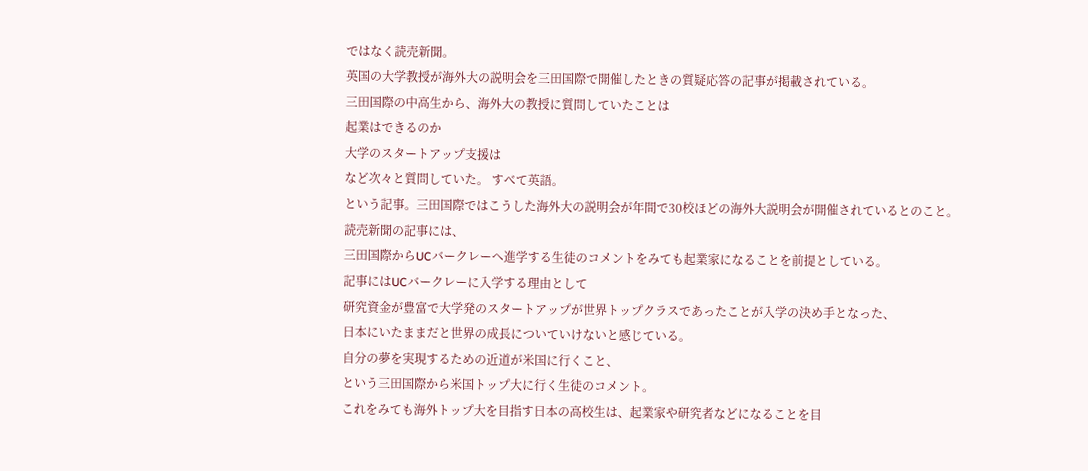ではなく読売新聞。
英国の大学教授が海外大の説明会を三田国際で開催したときの質疑応答の記事が掲載されている。
三田国際の中高生から、海外大の教授に質問していたことは
起業はできるのか
大学のスタートアップ支援は
など次々と質問していた。 すべて英語。
という記事。三田国際ではこうした海外大の説明会が年間で30校ほどの海外大説明会が開催されているとのこと。
読売新聞の記事には、
三田国際からUCバークレーへ進学する生徒のコメントをみても起業家になることを前提としている。
記事にはUCバークレーに入学する理由として
研究資金が豊富で大学発のスタートアップが世界トップクラスであったことが入学の決め手となった、
日本にいたままだと世界の成長についていけないと感じている。
自分の夢を実現するための近道が米国に行くこと、
という三田国際から米国トップ大に行く生徒のコメント。
これをみても海外トップ大を目指す日本の高校生は、起業家や研究者などになることを目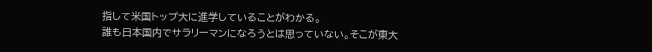指して米国トップ大に進学していることがわかる。
誰も日本国内でサラリーマンになろうとは思っていない。そこが東大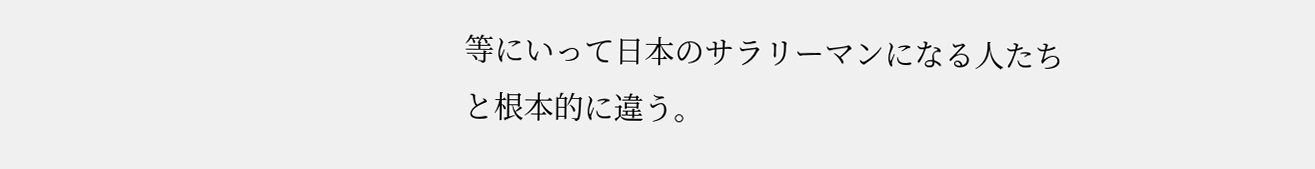等にいって日本のサラリーマンになる人たちと根本的に違う。